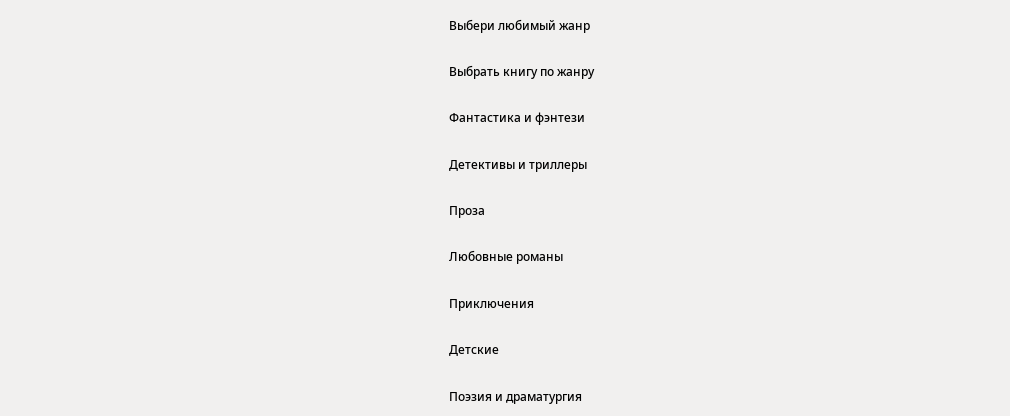Выбери любимый жанр

Выбрать книгу по жанру

Фантастика и фэнтези

Детективы и триллеры

Проза

Любовные романы

Приключения

Детские

Поэзия и драматургия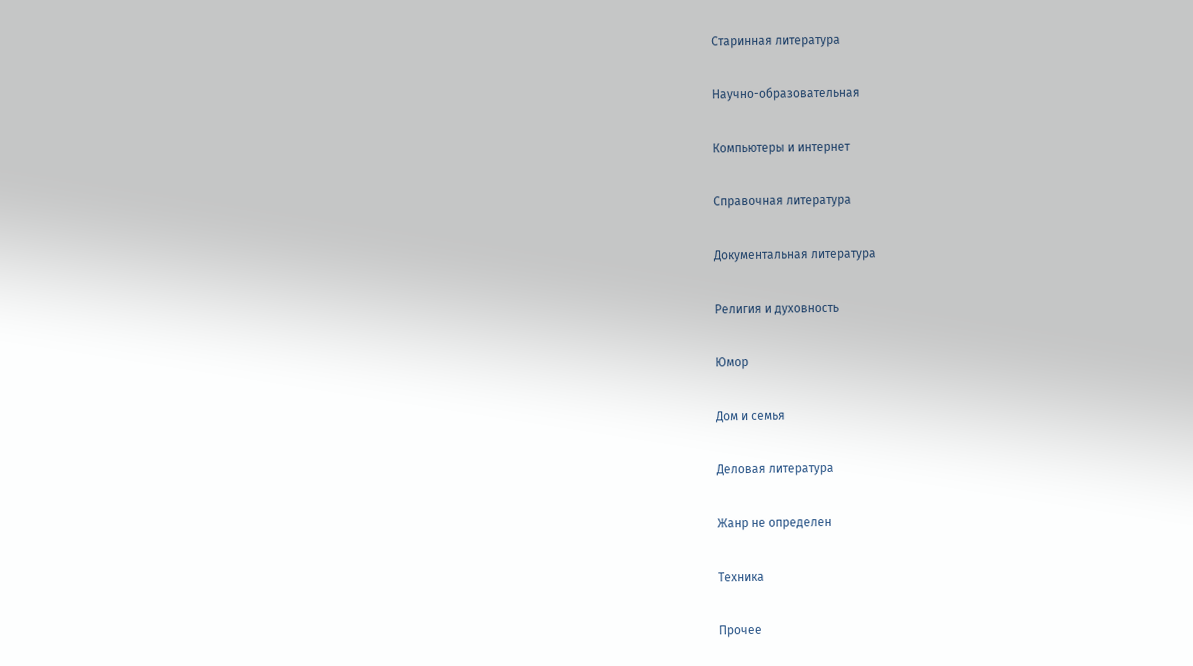Старинная литература

Научно-образовательная

Компьютеры и интернет

Справочная литература

Документальная литература

Религия и духовность

Юмор

Дом и семья

Деловая литература

Жанр не определен

Техника

Прочее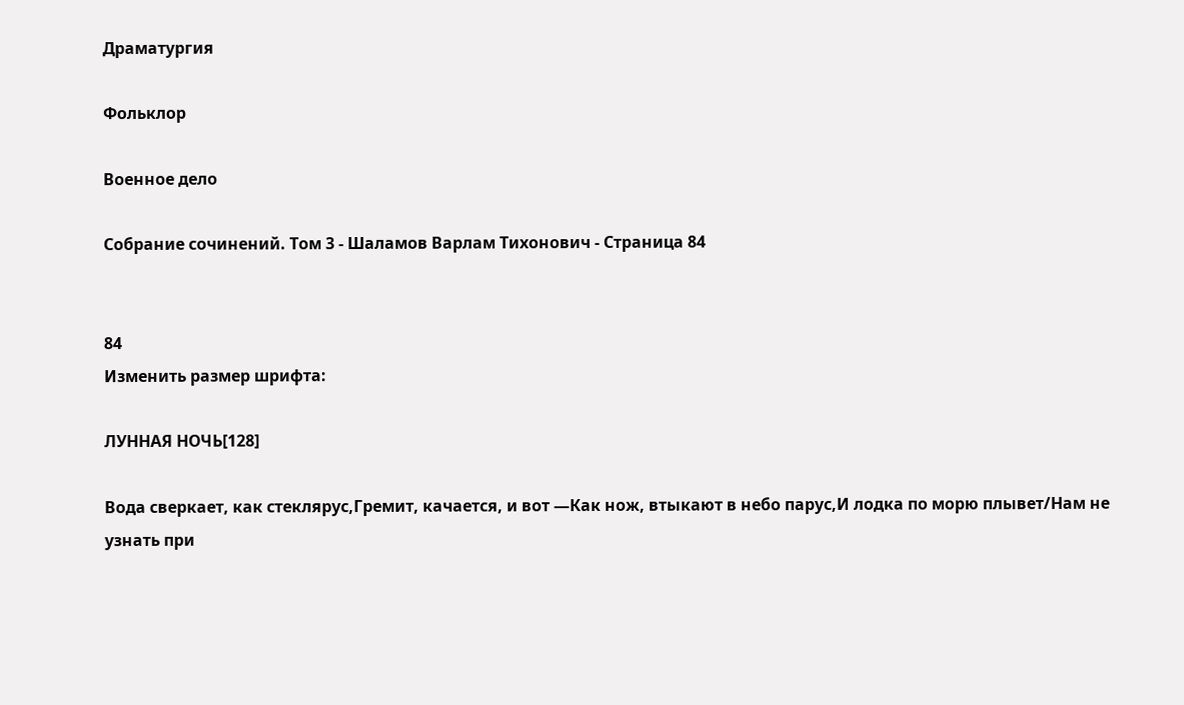Драматургия

Фольклор

Военное дело

Собрание сочинений. Том 3 - Шаламов Варлам Тихонович - Страница 84


84
Изменить размер шрифта:

ЛУННАЯ НОЧЬ[128]

Вода сверкает, как стеклярус,Гремит, качается, и вот —Как нож, втыкают в небо парус,И лодка по морю плывет/Нам не узнать при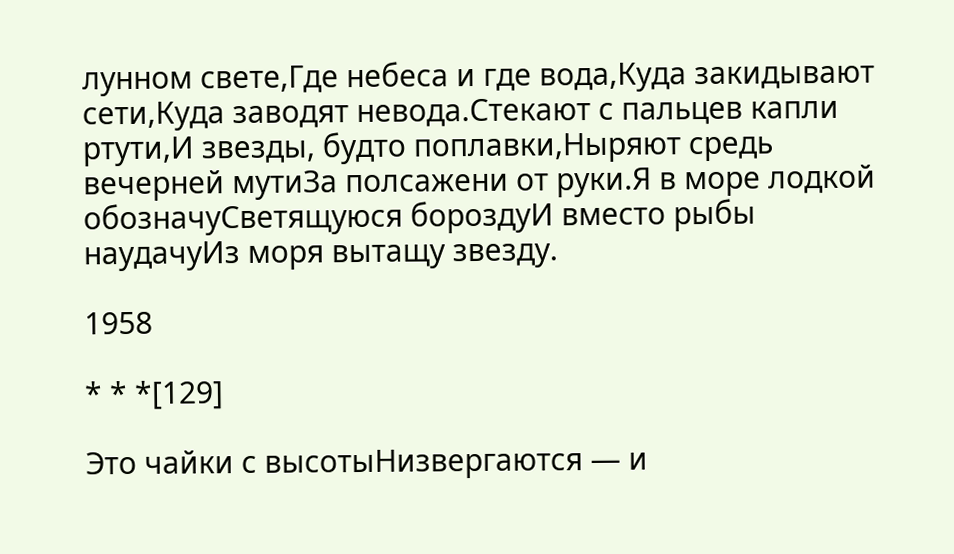лунном свете,Где небеса и где вода,Куда закидывают сети,Куда заводят невода.Стекают с пальцев капли ртути,И звезды, будто поплавки,Ныряют средь вечерней мутиЗа полсажени от руки.Я в море лодкой обозначуСветящуюся бороздуИ вместо рыбы наудачуИз моря вытащу звезду.

1958

* * *[129]

Это чайки с высотыНизвергаются — и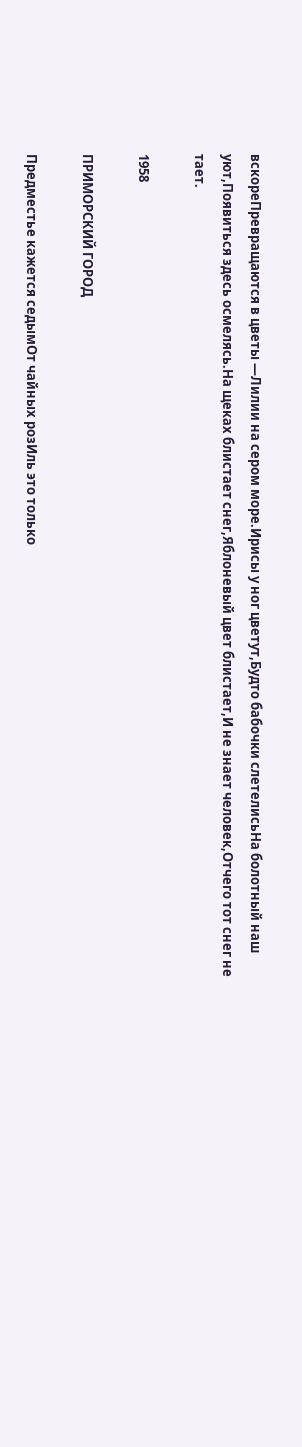вскореПревращаются в цветы —Лилии на сером море.Ирисы у ног цветут,Будто бабочки слетелисьНа болотный наш уют,Появиться здесь осмелясь.На щеках блистает снег,Яблоневый цвет блистает,И не знает человек,Отчего тот снег не тает.

1958

ПРИМОРСКИЙ ГОРОД

Предместье кажется седымОт чайных розИль это только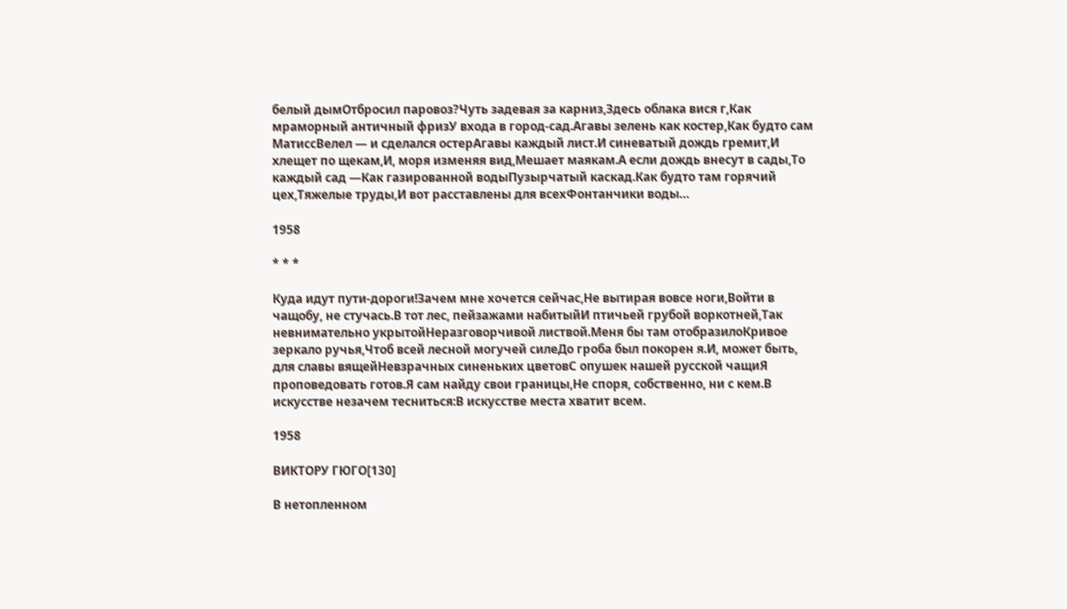белый дымОтбросил паровоз?Чуть задевая за карниз,Здесь облака вися г,Как мраморный античный фризУ входа в город-сад.Агавы зелень как костер,Как будто сам МатиссВелел — и сделался остерАгавы каждый лист.И синеватый дождь гремит,И хлещет по щекам,И, моря изменяя вид,Мешает маякам.А если дождь внесут в сады,То каждый сад —Как газированной водыПузырчатый каскад.Как будто там горячий цех,Тяжелые труды,И вот расставлены для всехФонтанчики воды…

1958

* * *

Куда идут пути-дороги!Зачем мне хочется сейчас,Не вытирая вовсе ноги,Войти в чащобу, не стучась.В тот лес, пейзажами набитыйИ птичьей грубой воркотней,Так невнимательно укрытойНеразговорчивой листвой.Меня бы там отобразилоКривое зеркало ручья,Чтоб всей лесной могучей силеДо гроба был покорен я.И, может быть, для славы вящейНевзрачных синеньких цветовС опушек нашей русской чащиЯ проповедовать готов.Я сам найду свои границы,Не споря, собственно, ни с кем.В искусстве незачем тесниться:В искусстве места хватит всем.

1958

ВИКТОРУ ГЮГО[130]

В нетопленном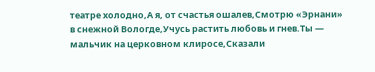театре холодно,А я, от счастья ошалев,Смотрю «Эрнани» в снежной Вологде,Учусь растить любовь и гнев.Ты — мальчик на церковном клиросе,Сказали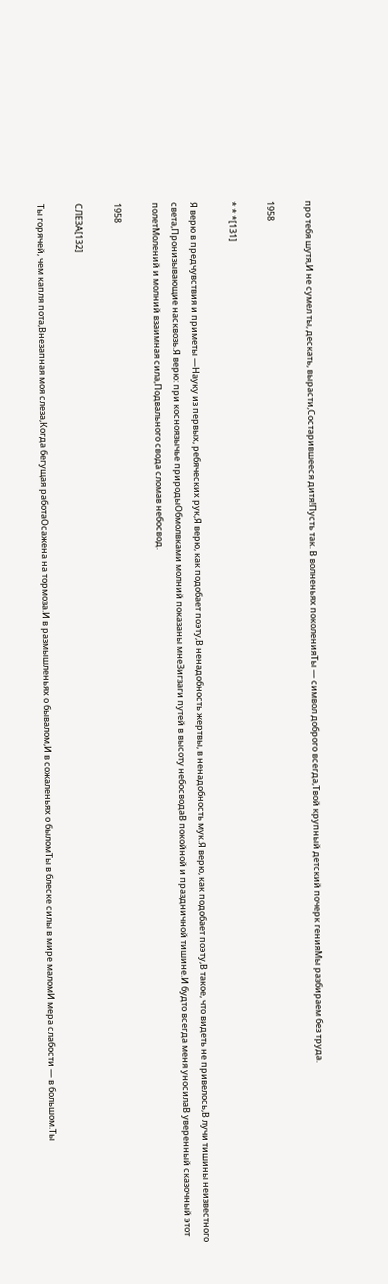про тебя шутя,И не сумел ты, дескать, вырасти,Состарившееся дитя!Пусть так. В волненьях поколенияТы — символ доброго всегда,Твой крупный детский почерк генияМы разбираем без труда.

1958

* * *[131]

Я верю в предчувствия и приметы —Науку из первых, ребяческих рук,Я верю, как подобает поэту,В ненадобность жертвы, в ненадобность мук.Я верю, как подобает поэту,В такое, что видеть не привелось,В лучи тишины неизвестного света,Пронизывающие насквозь.Я верю: при косноязычье природыОбмолвками молний показаны мнеЗигзаги путей в высоту небосводаВ покойной и праздничной тишине.И будто всегда меня уносилаВ уверенный сказочный этот полетМолений и молний взаимная сила,Подвального свода сломав небосвод.

1958

СЛЕЗА[132]

Ты горячей, чем капля пота,Внезапная моя слеза,Когда бегущая работаОсажена на тормоза.И в размышленьях о бывалом,И в сожаленьях о быломТы в блеске силы в мире маломИ мера слабости — в большом.Ты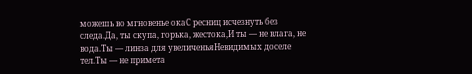можешь во мгновенье окаС ресниц исчезнуть без следа.Да, ты скупа, горька, жестока,И ты — не влага, не вода.Ты — линза для увеличеньяНевидимых доселе тел.Ты — не примета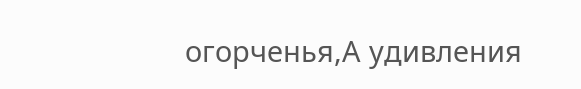огорченья,А удивления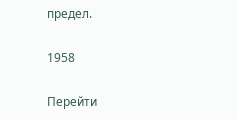предел.

1958

Перейти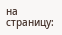на страницу: